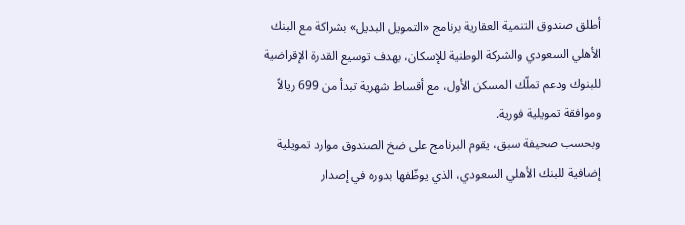أطلق صندوق التنمية العقارية برنامج «التمويل البديل» بشراكة مع البنك الأهلي السعودي والشركة الوطنية للإسكان، بهدف توسيع القدرة الإقراضية للبنوك ودعم تملّك المسكن الأول، مع أقساط شهرية تبدأ من 699 ريالاً وموافقة تمويلية فورية.
وبحسب صحيفة سبق، يقوم البرنامج على ضخ الصندوق موارد تمويلية إضافية للبنك الأهلي السعودي، الذي يوظّفها بدوره في إصدار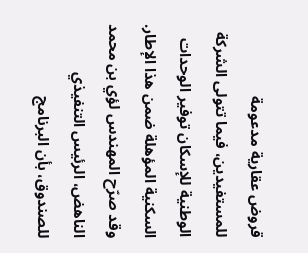قروض عقارية مدعومة للمستفيدين، فيما تتولى الشركة الوطنية للإسكان توفير الوحدات السكنية المؤهلة ضمن هذا الإطار. وقد صرّح المهندس لؤي بن محمد الناهض، الرئيس التنفيذي للصندوق، بأن البرنامج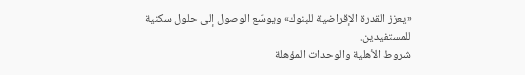«يعزز القدرة الإقراضية للبنوك» ويوسّع الوصول إلى حلول سكنية للمستفيدين.
شروط الأهلية والوحدات المؤهلة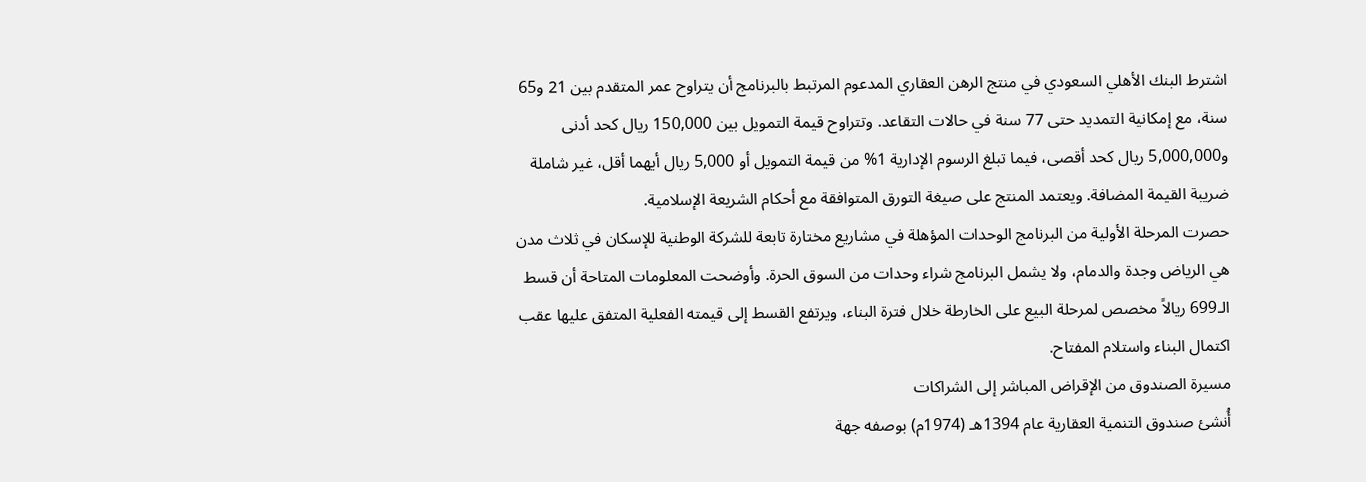اشترط البنك الأهلي السعودي في منتج الرهن العقاري المدعوم المرتبط بالبرنامج أن يتراوح عمر المتقدم بين 21 و65 سنة، مع إمكانية التمديد حتى 77 سنة في حالات التقاعد. وتتراوح قيمة التمويل بين 150,000 ريال كحد أدنى و5,000,000 ريال كحد أقصى، فيما تبلغ الرسوم الإدارية 1% من قيمة التمويل أو 5,000 ريال أيهما أقل، غير شاملة ضريبة القيمة المضافة. ويعتمد المنتج على صيغة التورق المتوافقة مع أحكام الشريعة الإسلامية.
حصرت المرحلة الأولية من البرنامج الوحدات المؤهلة في مشاريع مختارة تابعة للشركة الوطنية للإسكان في ثلاث مدن هي الرياض وجدة والدمام، ولا يشمل البرنامج شراء وحدات من السوق الحرة. وأوضحت المعلومات المتاحة أن قسط الـ699 ريالاً مخصص لمرحلة البيع على الخارطة خلال فترة البناء، ويرتفع القسط إلى قيمته الفعلية المتفق عليها عقب اكتمال البناء واستلام المفتاح.
مسيرة الصندوق من الإقراض المباشر إلى الشراكات
أُنشئ صندوق التنمية العقارية عام 1394هـ (1974م) بوصفه جهة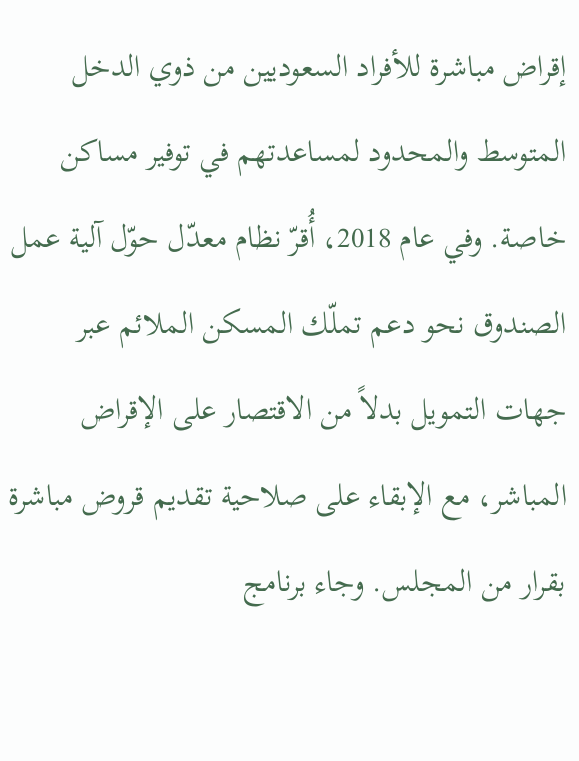إقراض مباشرة للأفراد السعوديين من ذوي الدخل المتوسط والمحدود لمساعدتهم في توفير مساكن خاصة. وفي عام 2018، أُقرّ نظام معدّل حوّل آلية عمل الصندوق نحو دعم تملّك المسكن الملائم عبر جهات التمويل بدلاً من الاقتصار على الإقراض المباشر، مع الإبقاء على صلاحية تقديم قروض مباشرة بقرار من المجلس. وجاء برنامج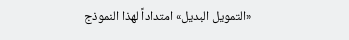«التمويل البديل» امتداداً لهذا النموذج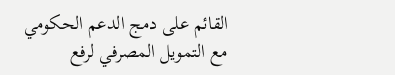القائم على دمج الدعم الحكومي مع التمويل المصرفي لرفع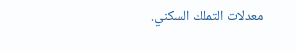معدلات التملك السكني.